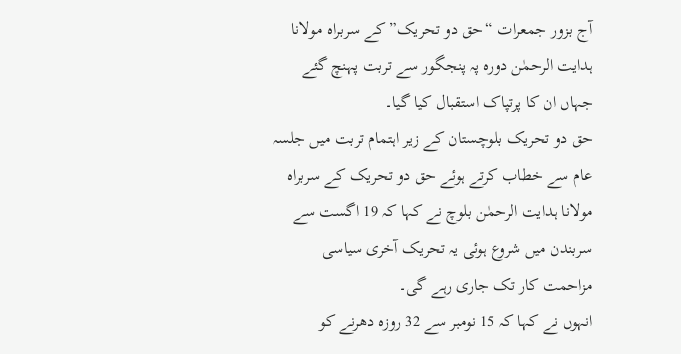آج بزور جمعرات “حق دو تحریک” کے سربراہ مولانا ہدایت الرحمٰن دورہ پہ پنجگور سے تربت پہنچ گئے جہاں ان کا پرتپاک استقبال کیا گیا۔
حق دو تحریک بلوچستان کے زیر اہتمام تربت میں جلسہ عام سے خطاب کرتے ہوئے حق دو تحریک کے سربراہ مولانا ہدایت الرحمٰن بلوچ نے کہا کہ 19 اگست سے سربندن میں شروع ہوئی یہ تحریک آخری سیاسی مزاحمت کار تک جاری رہے گی۔
انہوں نے کہا کہ 15 نومبر سے 32 روزہ دھرنے کو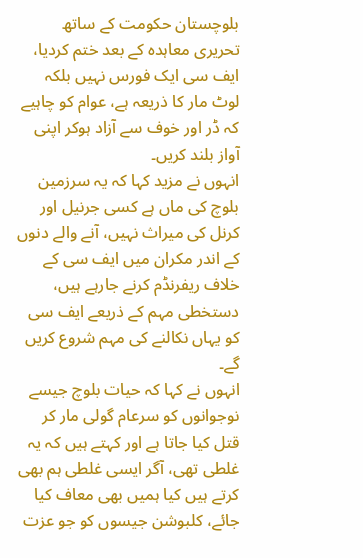بلوچستان حکومت کے ساتھ تحریری معاہدہ کے بعد ختم کردیا، ایف سی ایک فورس نہیں بلکہ لوٹ مار کا ذریعہ ہے، عوام کو چاہیے کہ ڈر اور خوف سے آزاد ہوکر اپنی آواز بلند کریں۔
انہوں نے مزید کہا کہ یہ سرزمین بلوچ کی ماں ہے کسی جرنیل اور کرنل کی میراث نہیں، آنے والے دنوں کے اندر مکران میں ایف سی کے خلاف ریفرنڈم کرنے جارہے ہیں، دستخطی مہم کے ذریعے ایف سی کو یہاں نکالنے کی مہم شروع کریں گے۔
انہوں نے کہا کہ حیات بلوچ جیسے نوجوانوں کو سرعام گولی مار کر قتل کیا جاتا ہے اور کہتے ہیں کہ یہ غلطی تھی، آگر ایسی غلطی ہم بھی کرتے ہیں کیا ہمیں بھی معاف کیا جائے، کلبوشن جیسوں کو جو عزت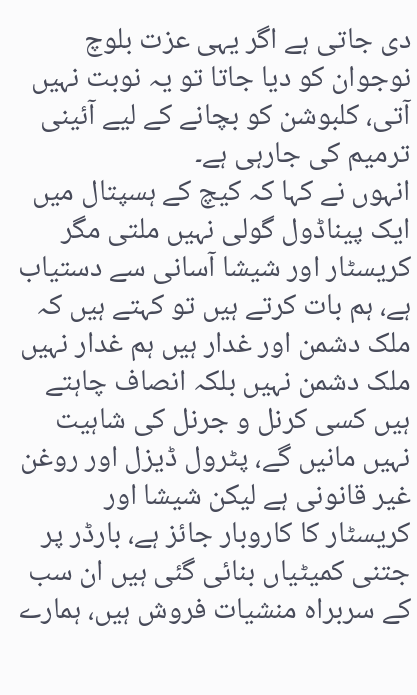دی جاتی ہے اگر یہی عزت بلوچ نوجوان کو دیا جاتا تو یہ نوبت نہیں آتی، کلبوشن کو بچانے کے لیے آئینی ترمیم کی جارہی ہے۔
انہوں نے کہا کہ کیچ کے ہسپتال میں ایک پیناڈول گولی نہیں ملتی مگر کریسٹار اور شیشا آسانی سے دستیاب ہے، ہم بات کرتے ہیں تو کہتے ہیں کہ ملک دشمن اور غدار ہیں ہم غدار نہیں ملک دشمن نہیں بلکہ انصاف چاہتے ہیں کسی کرنل و جرنل کی شاہیت نہیں مانیں گے، پٹرول ڈیزل اور روغن غیر قانونی ہے لیکن شیشا اور کریسٹار کا کاروبار جائز ہے، بارڈر پر جتنی کمیٹیاں بنائی گئی ہیں ان سب کے سربراہ منشیات فروش ہیں، ہمارے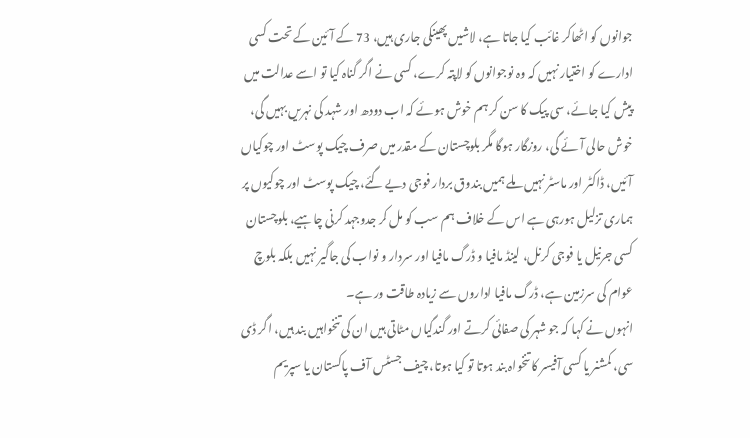جوانوں کو اٹھاکر غائب کیا جاتا ہے، لاشیں پھینکی جاری ہیں، 73 کے آئین کے تحت کسی ادارے کو اختیار نہیں کہ وہ نوجوانوں کو لاپتہ کرے، کسی نے اگر گناہ کیا تو اسے عدالت میں پیش کیا جائے، سی پیک کا سن کر ہم خوش ہوئے کہ اب دودھ اور شہد کی نہریں بہیں گی، خوش حالی آئے گی، روزگار ہوگا مگر بلوچستان کے مقدر میں صرف چیک پوسٹ اور چوکیاں آئیں، ڈاکٹر اور ماسٹر نہیں ملے ہمیں بندوق بردار فوجی دیے گئے، چیک پوسٹ اور چوکیوں پر ہماری تزلیل ہورہی ہے اس کے خلاف ہم سب کو مل کر جدوجہد کرنی چاہیے، بلوچستان کسی جرنیل یا فوجی کرنل، لینڈ مافیا و ڈرگ مافیا اور سردار و نواب کی جاگیر نہیں بلکہ بلوچ عوام کی سرزمین ہے، ڈرگ مافیا اداروں سے زیادہ طاقت ور ہے۔
انہوں نے کہا کہ جو شہر کی صفائی کرتے اور گندگیاں مٹاتی ہیں ان کی تنخواہیں بند ہیں، اگر ڈی سی، کمشنر یا کسی آفیسر کا تنخواہ بند ہوتا تو کیا ہوتا، چیف جسٹس آف پاکستان یا سپریم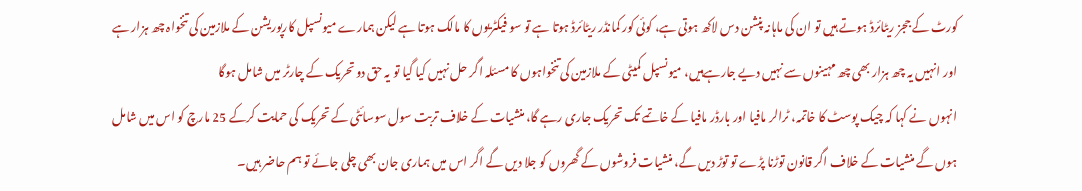کورٹ کے ججز ریٹائرڈ ہوتے ہیں تو ان کی ماہانہ پنشن دس لاکھ ہوتی ہے، کوئی کور کمانڈر ریٹائرڈ ہوتا ہے تو سو فیکٹریوں کا مالک ہوتا ہے لیکن ہمارے میونسپل کارپوریشن کے ملازمین کی تنخواہ چھ ہزار ہے اور انہیں یہ چھ ہزار بھی چھ مہینوں سے نہیں دیے جارہےہیں، میونسپل کمیٹی کے ملازمین کی تنخواہوں کا مسئلہ اگر حل نہیں کیا گیا تو یہ حق دو تحریک کے چارٹر میں شامل ہوگا
انہوں نے کہا کہ چیک پوسٹ کا خاتمہ، ٹرالر مافیا اور بارڈر مافیا کے خاتمے تک تحریک جاری رہے گا، منشیات کے خلاف تربت سول سوسائٹی کے تحریک کی حمایت کرکے 25 مارچ کو اس میں شامل ہوں گے منشیات کے خلاف اگر قانون توڑنا پڑے تو توڑ دیں گے، منشیات فروشوں کے گھروں کو جلا دیں گے اگر اس میں ہماری جان بھی چلی جائے تو ہم حاضر ہیں۔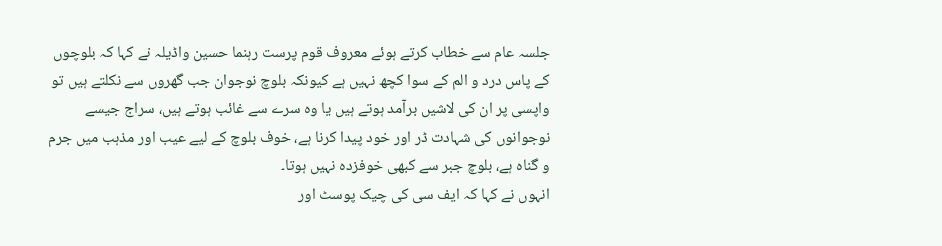جلسہ عام سے خطاب کرتے ہوئے معروف قوم پرست رہنما حسین واڈیلہ نے کہا کہ بلوچوں کے پاس درد و الم کے سوا کچھ نہیں ہے کیونکہ بلوچ نوجوان جب گھروں سے نکلتے ہیں تو واپسی پر ان کی لاشیں برآمد ہوتے ہیں یا وہ سرے سے غائب ہوتے ہیں، سراج جیسے نوجوانوں کی شہادت ڈر اور خود پیدا کرنا ہے، خوف بلوچ کے لیے عیب اور مذہب میں جرم و گناہ ہے، بلوچ جبر سے کبھی خوفزدہ نہیں ہوتا۔
انہوں نے کہا کہ ایف سی کی چیک پوسٹ اور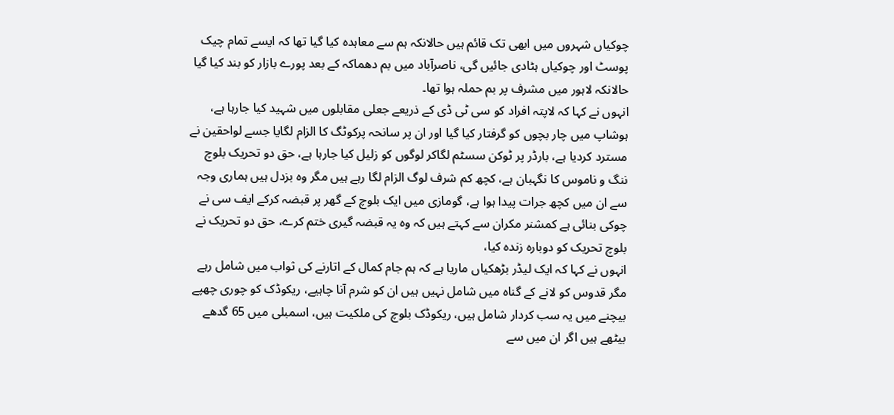چوکیاں شہروں میں ابھی تک قائم ہیں حالانکہ ہم سے معاہدہ کیا گیا تھا کہ ایسے تمام چیک پوسٹ اور چوکیاں ہٹادی جائیں گی، ناصرآباد میں بم دھماکہ کے بعد پورے بازار کو بند کیا گیا حالانکہ لاہور میں مشرف پر بم حملہ ہوا تھا۔
انہوں نے کہا کہ لاپتہ افراد کو سی ٹی ڈی کے ذریعے جعلی مقابلوں میں شہید کیا جارہا ہے، ہوشاپ میں چار بچوں کو گرفتار کیا گیا اور ان پر سانحہ پرکوٹگ کا الزام لگایا جسے لواحقین نے مسترد کردیا ہے، بارڈر پر ٹوکن سسٹم لگاکر لوگوں کو زلیل کیا جارہا ہے، حق دو تحریک بلوچ ننگ و ناموس کا نگہبان ہے، کچھ کم شرف لوگ الزام لگا رہے ہیں مگر وہ بزدل ہیں ہماری وجہ سے ان میں کچھ جرات پیدا ہوا ہے، گومازی میں ایک بلوچ کے گھر پر قبضہ کرکے ایف سی نے چوکی بنائی ہے کمشنر مکران سے کہتے ہیں کہ وہ یہ قبضہ گیری ختم کرے، حق دو تحریک نے بلوچ تحریک کو دوبارہ زندہ کیا،
انہوں نے کہا کہ ایک لیڈر بڑھکیاں ماریا ہے کہ ہم جام کمال کے اتارنے کی ثواب میں شامل رہے مگر قدوس کو لانے کے گناہ میں شامل نہیں ہیں ان کو شرم آنا چاہیے، ریکوڈک کو چوری چھپے بیچنے میں یہ سب کردار شامل ہیں، ریکوڈک بلوچ کی ملکیت ہیں، اسمبلی میں 65 گدھے بیٹھے ہیں اگر ان میں سے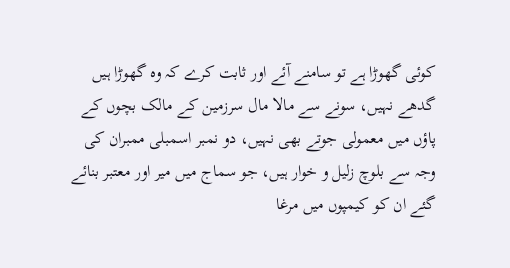کوئی گھوڑا ہے تو سامنے آئے اور ثابت کرے کہ وہ گھوڑا ہیں گدھے نہیں، سونے سے مالا مال سرزمین کے مالک بچوں کے پاؤں میں معمولی جوتے بھی نہیں، دو نمبر اسمبلی ممبران کی وجہ سے بلوچ زلیل و خوار ہیں، جو سماج میں میر اور معتبر بنائے گئے ان کو کیمپوں میں مرغا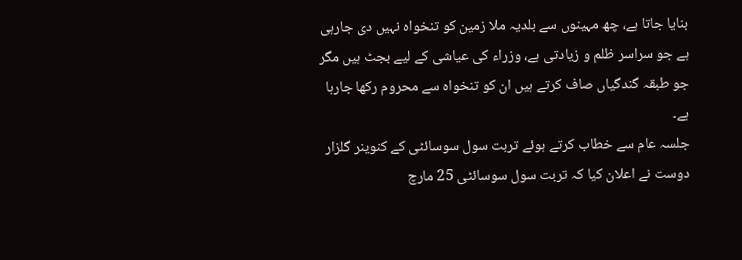بنایا جاتا ہے، چھ مہینوں سے بلدیہ ملا زمین کو تنخواہ نہیں دی جارہی ہے جو سراسر ظلم و زیادتی ہے، وزراء کی عیاشی کے لیے بجٹ ہیں مگر جو طبقہ گندگیاں صاف کرتے ہیں ان کو تنخواہ سے محروم رکھا جارہا ہے۔
جلسہ عام سے خطاب کرتے ہوئے تربت سول سوسائٹی کے کنوینر گلزار دوست نے اعلان کیا کہ تربت سول سوسائٹی 25 مارچ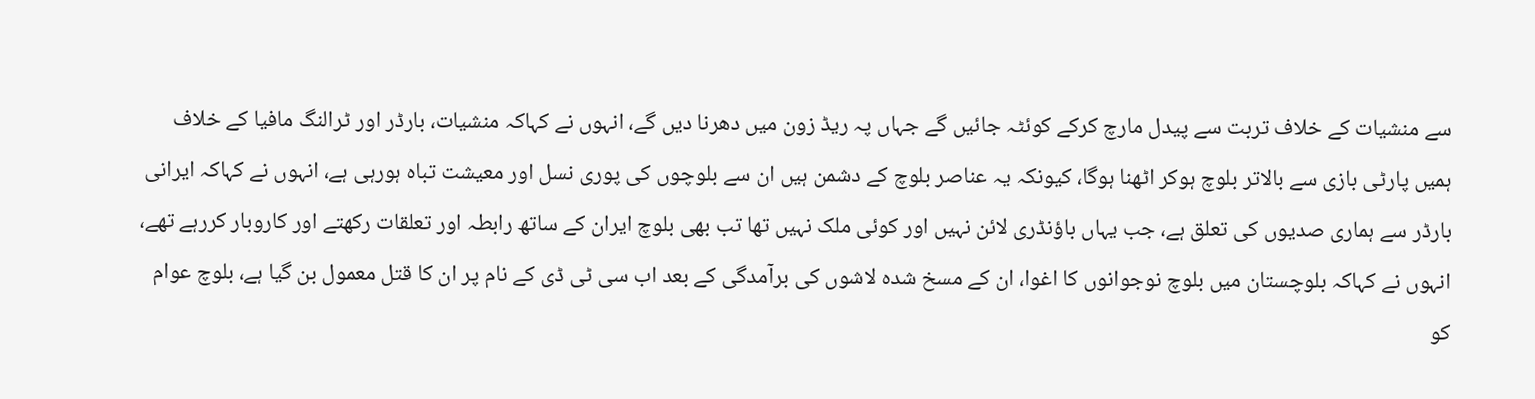سے منشیات کے خلاف تربت سے پیدل مارچ کرکے کوئٹہ جائیں گے جہاں پہ ریڈ زون میں دھرنا دیں گے، انہوں نے کہاکہ منشیات، بارڈر اور ٹرالنگ مافیا کے خلاف ہمیں پارٹی بازی سے بالاتر بلوچ ہوکر اٹھنا ہوگا، کیونکہ یہ عناصر بلوچ کے دشمن ہیں ان سے بلوچوں کی پوری نسل اور معیشت تباہ ہورہی ہے، انہوں نے کہاکہ ایرانی بارڈر سے ہماری صدیوں کی تعلق ہے، جب یہاں باؤنڈری لائن نہیں اور کوئی ملک نہیں تھا تب بھی بلوچ ایران کے ساتھ رابطہ اور تعلقات رکھتے اور کاروبار کررہے تھے، انہوں نے کہاکہ بلوچستان میں بلوچ نوجوانوں کا اغوا، ان کے مسخ شدہ لاشوں کی برآمدگی کے بعد اب سی ٹی ڈی کے نام پر ان کا قتل معمول بن گیا ہے، بلوچ عوام کو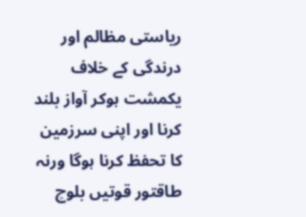ریاستی مظالم اور درندگی کے خلاف یکمشت ہوکر آواز بلند کرنا اور اپنی سرزمین کا تحفظ کرنا ہوگا ورنہ طاقتور قوتیں بلوچ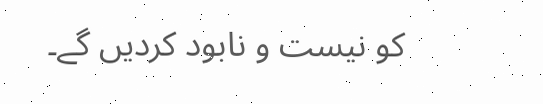کو نیست و نابود کردیں گے۔